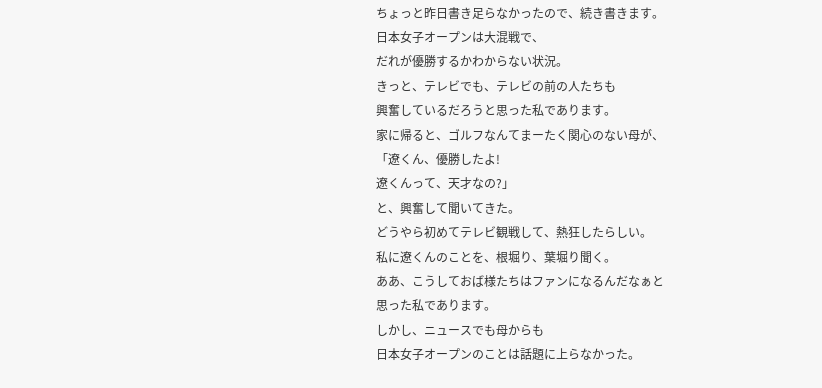ちょっと昨日書き足らなかったので、続き書きます。
日本女子オープンは大混戦で、
だれが優勝するかわからない状況。
きっと、テレビでも、テレビの前の人たちも
興奮しているだろうと思った私であります。
家に帰ると、ゴルフなんてまーたく関心のない母が、
「遼くん、優勝したよ!
遼くんって、天才なの?」
と、興奮して聞いてきた。
どうやら初めてテレビ観戦して、熱狂したらしい。
私に遼くんのことを、根堀り、葉堀り聞く。
ああ、こうしておば様たちはファンになるんだなぁと
思った私であります。
しかし、ニュースでも母からも
日本女子オープンのことは話題に上らなかった。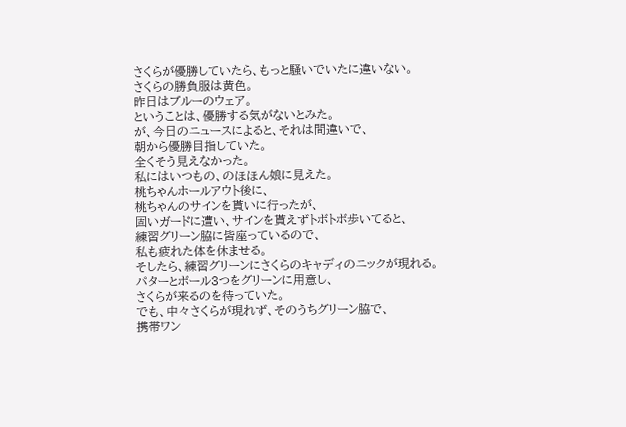さくらが優勝していたら、もっと騒いでいたに違いない。
さくらの勝負服は黄色。
昨日はブルーのウェア。
ということは、優勝する気がないとみた。
が、今日のニュースによると、それは間違いで、
朝から優勝目指していた。
全くそう見えなかった。
私にはいつもの、のほほん娘に見えた。
桃ちゃんホールアウト後に、
桃ちゃんのサインを貰いに行ったが、
固いガードに遭い、サインを貰えずトボトボ歩いてると、
練習グリーン脇に皆座っているので、
私も疲れた体を休ませる。
そしたら、練習グリーンにさくらのキャディのニックが現れる。
パターとボール3つをグリーンに用意し、
さくらが来るのを待っていた。
でも、中々さくらが現れず、そのうちグリーン脇で、
携帯ワン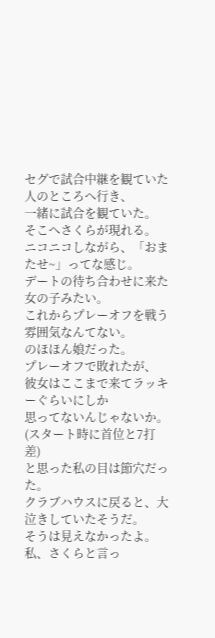セグで試合中継を観ていた人のところへ行き、
一緒に試合を観ていた。
そこへさくらが現れる。
ニコニコしながら、「おまたせ~」ってな感じ。
デートの待ち合わせに来た女の子みたい。
これからプレーオフを戦う雰囲気なんてない。
のほほん娘だった。
プレーオフで敗れたが、
彼女はここまで来てラッキーぐらいにしか
思ってないんじゃないか。
(スタート時に首位と7打差)
と思った私の目は節穴だった。
クラブハウスに戻ると、大泣きしていたそうだ。
そうは見えなかったよ。
私、さくらと言っ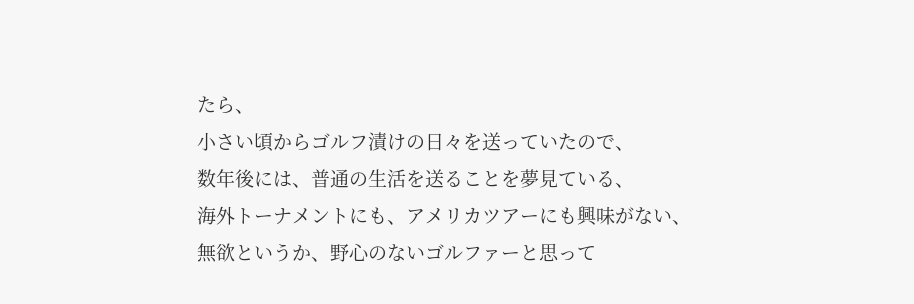たら、
小さい頃からゴルフ漬けの日々を送っていたので、
数年後には、普通の生活を送ることを夢見ている、
海外トーナメントにも、アメリカツアーにも興味がない、
無欲というか、野心のないゴルファーと思って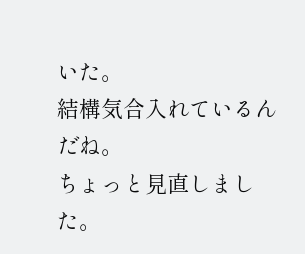いた。
結構気合入れているんだね。
ちょっと見直しました。